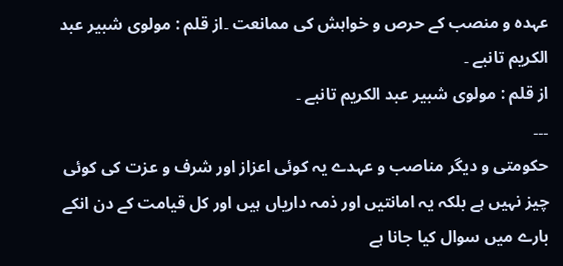عہدہ و منصب کے حرص و خواہش کی ممانعت ۔از قلم : مولوی شبیر عبد الکریم تانبے ۔
از قلم : مولوی شبیر عبد الکریم تانبے ۔
۔۔۔
حکومتی و دیگر مناصب و عہدے یہ کوئی اعزاز اور شرف و عزت کی کوئی چیز نہیں ہے بلکہ یہ امانتیں اور ذمہ داریاں ہیں اور کل قیامت کے دن انکے بارے میں سوال کیا جانا ہے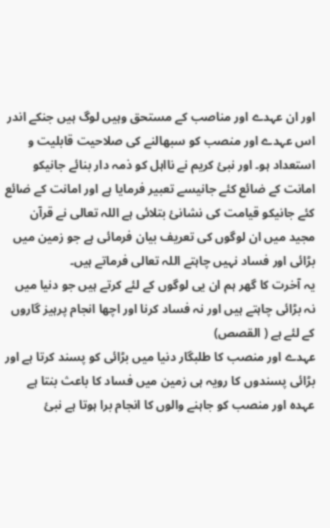اور ان عہدے اور مناصب کے مستحق وہیں لوگ ہیں جنکے اندر اس عہدے اور منصب کو سبھالنے کی صلاحیت قابلیت و استعداد ہو۔ اور نبئ کریم نے نااہل کو ذمہ دار بنائے جانیکو امانت کے ضائع کئے جانیسے تعبیر فرمایا ہے اور امانت کے ضائع کئے جانیکو قیامت کی نشانئ بتلائی ہے اللہ تعالی نے قرآن مجید میں ان لوگوں کی تعریف بیان فرمائی ہے جو زمین میں بڑائی اور فساد نہیں چاہتے اللہ تعالی فرماتے ہیں۔
یہ آخرت کا گھر ہم ان یی لوگوں کے لئے کرتے ہیں جو دنیا میں نہ بڑائی چاہتے ہیں اور نہ فساد کرنا اور اچھا انجام پرہیز گاروں کے لئے ہے ( القصص)
عہدے اور منصب کا طلبگار دنیا میں بڑائی کو پسند کرتا ہے اور بڑائی پسندوں کا رویہ ہی زمین میں فساد کا باعث بنتا ہے عہدہ اور منصب کو جاہنے والوں کا انجام برا ہوتا ہے نبئ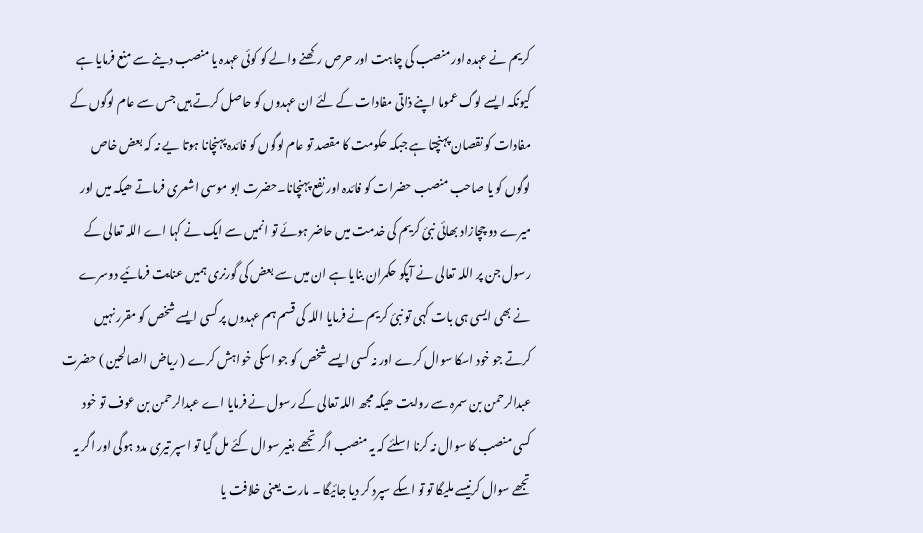کریم نے عہدہ اور منصب کی چاہت اور حرص رکھنے والے کو کوئی عہدہ یا منصب دینے سے منع فرمایا ہے کیونکہ ایسے لوگ عموما اپنے ذاتی مفادات کے لئے ان عہدوں کو حاصل کرتے ہیں جس سے عام لوگوں کے مفادات کو نقصان پہنچتا ہے جبکہ حکومت کا مقصد تو عام لوگوں کو فائدہ پہنچانا ہوتا یے نہ کہ بعض خاص لوگوں کو یا صاحب منصب حضرات کو فائدہ اور نفع پہنچانا۔حضرت ابو موسی اشعری فرماتے ھیکہ میں اور میرے دو چچازاد بھائی نبئ کریم کی خدمت میں حاضر ہوئے تو انمیں سے ایک نے کہا اے اللہ تعالی کے رسول جن پر اللہ تعالی نے آپکو حکمران بنایا ہے ان میں سے بعض کی گورنری ہمیں عنایت فرمائیے دوسرے نے بھی ایسی ہی بات کہی تو نبئ کریم نے فرمایا اللہ کی قسم ہم عہدوں پر کسی ایسے شخص کو مقرر نہیں کرتے جو خود اسکا سوال کرے اور نہ کسی ایسے شخص کو جو اسکی خواہش کرے ( ریاض الصالحین ) حضرت عبدالرحمن بن سمرہ سے روایت ھیکہ مجھ اللہ تعالی کے رسول نے فرمایا اے عبدالرحمن بن عوف تو خود کسی منصب کا سوال نہ کرنا اسلئے کہ یہ منصب اگر تجھے بغیر سوال کئے مل گیا تو اسپر تیری مدد ہوگی اور اگر یہ تجھے سوال کرنیسے ملیگا تو تو اسکے سپرد کر دیا جائیگا ۔ مارت یعنی خلافت یا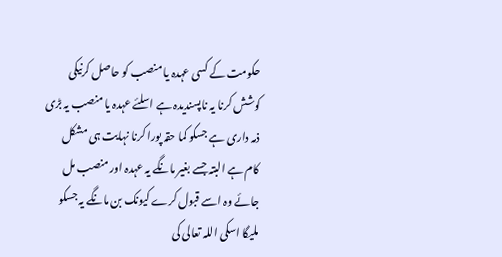حکومت کے کسی عہدہ یا منصب کو حاصل کرنیکی کوشش کرنا یہ ناپسندیدہ ہے اسلئے عہدہ یا منصب یہ بڑی ذمہ داری ہے جسکو کما حقہ پورا کرنا نہایت ہی مشکل کام ہے البتہ جسے بغیر مانگے یہ عہدہ اور منصب مل جائے وہ اسے قبول کرے کیونک بن مانگے یہ جسکو ملیگا اسکی اللہ تعالی کی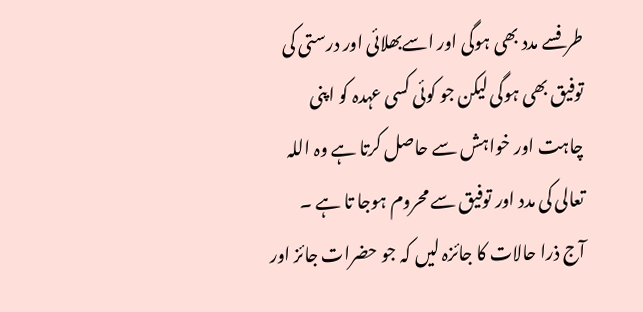طرفسے مدد بھی ہوگی اور اسےبھلائی اور درستی کی توفیق بھی ہوگی لیکن جو کوئی کسی عہدہ کو اپنی چاہت اور خواہش سے حاصل کرتا ہے وہ اللہ تعالی کی مدد اور توفیق سے محروم ہوجا تا ہے ۔
آج ذرا حالات کا جائزہ لیں کہ جو حضرات جائز اور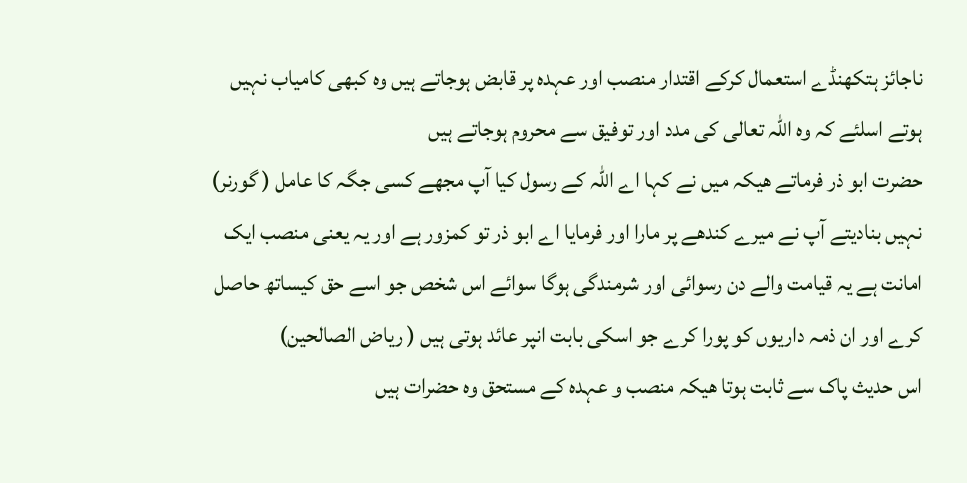ناجائز ہتکھنڈے استعمال کرکے اقتدار منصب اور عہدہ پر قابض ہوجاتے ہیں وہ کبھی کامیاب نہیں ہوتے اسلئے کہ وہ اللہ تعالی کی مدد اور توفیق سے محروم ہوجاتے ہیں
حضرت ابو ذر فرماتے ھیکہ میں نے کہا اے اللہ کے رسول کیا آپ مجھے کسی جگہ کا عامل ( گورنر) نہیں بنادیتے آپ نے میرے کندھے پر مارا اور فرمایا اے ابو ذر تو کمزور ہے اور یہ یعنی منصب ایک امانت ہے یہ قیامت والے دن رسوائی اور شرمندگی ہوگا سوائے اس شخص جو اسے حق کیساتھ حاصل کرے اور ان ذمہ داریوں کو پورا کرے جو اسکی بابت انپر عائد ہوتی ہیں ( ریاض الصالحین)
اس حدیث پاک سے ثابت ہوتا ھیکہ منصب و عہدہ کے مستحق وہ حضرات ہیں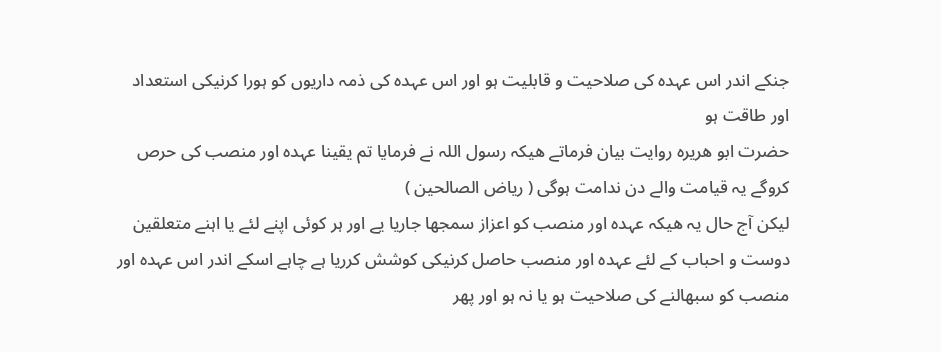جنکے اندر اس عہدہ کی صلاحیت و قابلیت ہو اور اس عہدہ کی ذمہ داریوں کو ہورا کرنیکی استعداد اور طاقت ہو
حضرت ابو ھریرہ روایت بیان فرماتے ھیکہ رسول اللہ نے فرمایا تم یقینا عہدہ اور منصب کی حرص کروگے یہ قیامت والے دن ندامت ہوگی ( ریاض الصالحین )
لیکن آج حال یہ ھیکہ عہدہ اور منصب کو اعزاز سمجھا جاریا یے اور ہر کوئی اپنے لئے یا اہنے متعلقین دوست و احباب کے لئے عہدہ اور منصب حاصل کرنیکی کوشش کرریا ہے چاہے اسکے اندر اس عہدہ اور منصب کو سبھالنے کی صلاحیت ہو یا نہ ہو اور پھر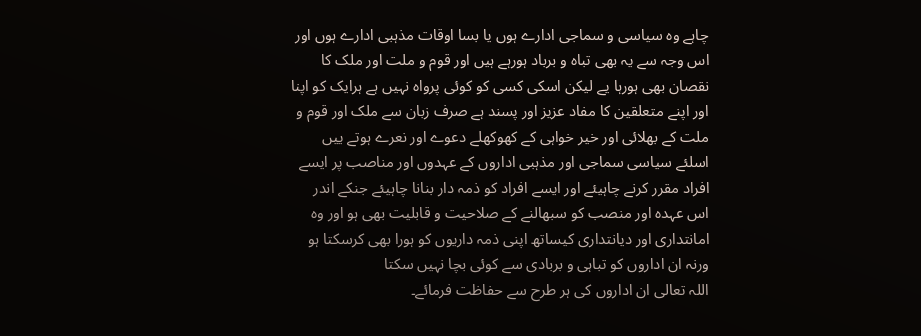چاہے وہ سیاسی و سماجی ادارے ہوں یا بسا اوقات مذہبی ادارے ہوں اور اس وجہ سے یہ بھی تباہ و برباد ہورہے ہیں اور قوم و ملت اور ملک کا نقصان بھی ہورہا یے لیکن اسکی کسی کو کوئی پرواہ نہیں ہے ہرایک کو اپنا اور اپنے متعلقین کا مفاد عزیز اور پسند ہے صرف زبان سے ملک اور قوم و ملت کے بھلائی اور خیر خواہی کے کھوکھلے دعوے اور نعرے ہوتے ییں
اسلئے سیاسی سماجی اور مذہبی اداروں کے عہدوں اور مناصب پر ایسے افراد مقرر کرنے چاہیئے اور ایسے افراد کو ذمہ دار بنانا چاہیئے جنکے اندر اس عہدہ اور منصب کو سبھالنے کے صلاحیت و قابلیت بھی ہو اور وہ امانتداری اور دیانتداری کیساتھ اپنی ذمہ داریوں کو ہورا بھی کرسکتا ہو
ورنہ ان اداروں کو تباہی و بربادی سے کوئی بچا نہیں سکتا
اللہ تعالی ان اداروں کی ہر طرح سے حفاظت فرمائے۔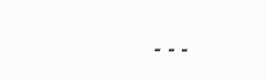۔۔۔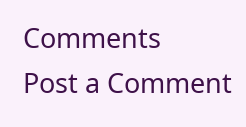Comments
Post a Comment